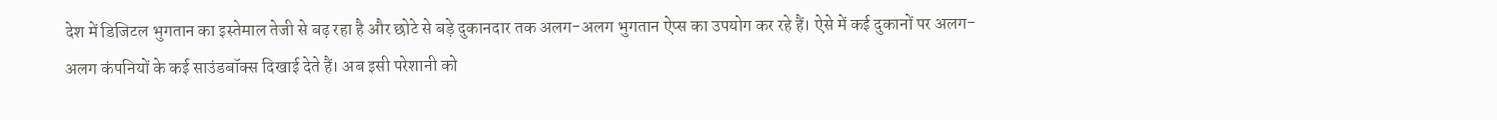देश में डिजिटल भुगतान का इस्तेमाल तेजी से बढ़ रहा है और छोटे से बड़े दुकानदार तक अलग-अलग भुगतान ऐप्स का उपयोग कर रहे हैं। ऐसे में कई दुकानों पर अलग-अलग कंपनियों के कई साउंडबॉक्स दिखाई देते हैं। अब इसी परेशानी को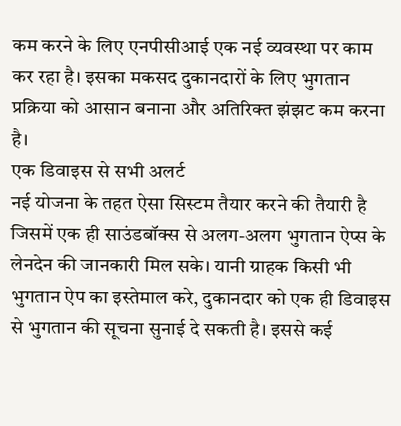कम करने के लिए एनपीसीआई एक नई व्यवस्था पर काम कर रहा है। इसका मकसद दुकानदारों के लिए भुगतान प्रक्रिया को आसान बनाना और अतिरिक्त झंझट कम करना है।
एक डिवाइस से सभी अलर्ट
नई योजना के तहत ऐसा सिस्टम तैयार करने की तैयारी है जिसमें एक ही साउंडबॉक्स से अलग-अलग भुगतान ऐप्स के लेनदेन की जानकारी मिल सके। यानी ग्राहक किसी भी भुगतान ऐप का इस्तेमाल करे, दुकानदार को एक ही डिवाइस से भुगतान की सूचना सुनाई दे सकती है। इससे कई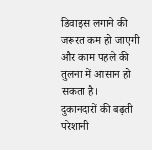डिवाइस लगाने की जरूरत कम हो जाएगी और काम पहले की तुलना में आसान हो सकता है।
दुकानदारों की बढ़ती परेशानी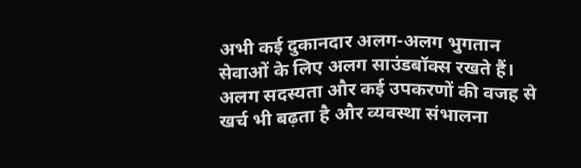अभी कई दुकानदार अलग-अलग भुगतान सेवाओं के लिए अलग साउंडबॉक्स रखते हैं। अलग सदस्यता और कई उपकरणों की वजह से खर्च भी बढ़ता है और व्यवस्था संभालना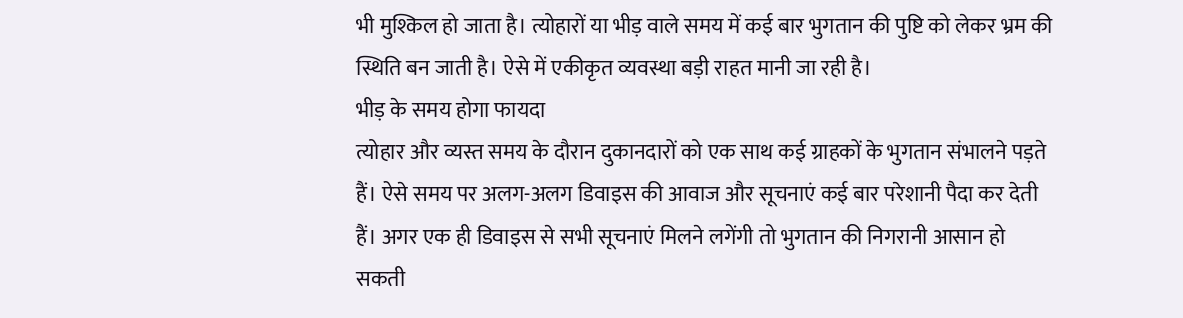भी मुश्किल हो जाता है। त्योहारों या भीड़ वाले समय में कई बार भुगतान की पुष्टि को लेकर भ्रम की स्थिति बन जाती है। ऐसे में एकीकृत व्यवस्था बड़ी राहत मानी जा रही है।
भीड़ के समय होगा फायदा
त्योहार और व्यस्त समय के दौरान दुकानदारों को एक साथ कई ग्राहकों के भुगतान संभालने पड़ते हैं। ऐसे समय पर अलग-अलग डिवाइस की आवाज और सूचनाएं कई बार परेशानी पैदा कर देती हैं। अगर एक ही डिवाइस से सभी सूचनाएं मिलने लगेंगी तो भुगतान की निगरानी आसान हो सकती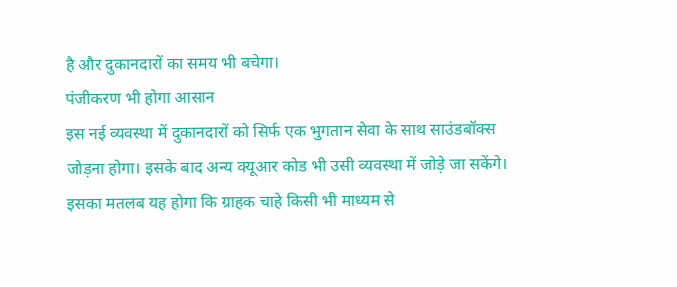है और दुकानदारों का समय भी बचेगा।
पंजीकरण भी होगा आसान
इस नई व्यवस्था में दुकानदारों को सिर्फ एक भुगतान सेवा के साथ साउंडबॉक्स जोड़ना होगा। इसके बाद अन्य क्यूआर कोड भी उसी व्यवस्था में जोड़े जा सकेंगे। इसका मतलब यह होगा कि ग्राहक चाहे किसी भी माध्यम से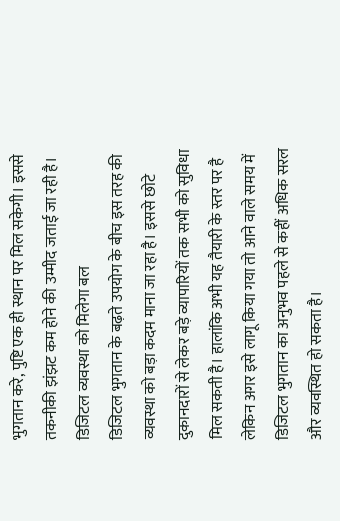भुगतान करे, पुष्टि एक ही स्थान पर मिल सकेगी। इससे तकनीकी झंझट कम होने की उम्मीद जताई जा रही है।
डिजिटल व्यवस्था को मिलेगा बल
डिजिटल भुगतान के बढ़ते उपयोग के बीच इस तरह की व्यवस्था को बड़ा कदम माना जा रहा है। इससे छोटे दुकानदारों से लेकर बड़े व्यापारियों तक सभी को सुविधा मिल सकती है। हालांकि अभी यह तैयारी के स्तर पर है लेकिन अगर इसे लागू किया गया तो आने वाले समय में डिजिटल भुगतान का अनुभव पहले से कहीं अधिक सरल और व्यवस्थित हो सकता है।